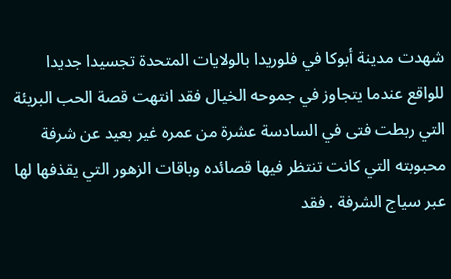شهدت مدينة أبوكا في فلوريدا بالولايات المتحدة تجسيدا جديدا للواقع عندما يتجاوز في جموحه الخيال فقد انتهت قصة الحب البريئة التي ربطت فتى في السادسة عشرة من عمره غير بعيد عن شرفة محبوبته التي كانت تنتظر فيها قصائده وباقات الزهور التي يقذفها لها عبر سياج الشرفة . فقد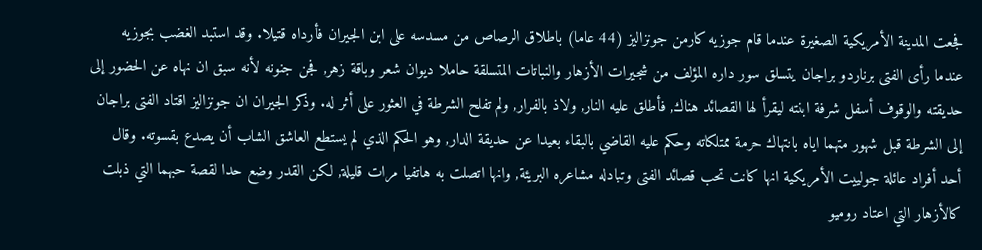فجعت المدينة الأمريكية الصغيرة عندما قام جوزيه كارمن جونزاليز (44 عاما) باطلاق الرصاص من مسدسه على ابن الجيران فأرداه قتيلا. وقد استبد الغضب بجوزيه عندما رأى الفتى برناردو براجان يتسلق سور داره المؤلف من شجيرات الأزهار والنباتات المتسلقة حاملا ديوان شعر وباقة زهر, فجن جنونه لأنه سبق ان نهاه عن الحضور إلى حديقته والوقوف أسفل شرفة ابنته ليقرأ لها القصائد هناك, فأطلق عليه النار, ولاذ بالفرار, ولم تفلح الشرطة في العثور على أثر له. وذكر الجيران ان جونزاليز اقتاد الفتى براجان إلى الشرطة قبل شهور متهما اياه بانتهاك حرمة ممتلكاته وحكم عليه القاضي بالبقاء بعيدا عن حديقة الدار, وهو الحكم الذي لم يستطع العاشق الشاب أن يصدع بقسوته. وقال أحد أفراد عائلة جولييت الأمريكية انها كانت تحب قصائد الفتى وتبادله مشاعره البريئة, وانها اتصلت به هاتفيا مرات قليلة, لكن القدر وضع حدا لقصة حبهما التي ذبلت كالأزهار التي اعتاد روميو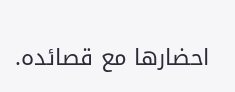احضارها مع قصائده.